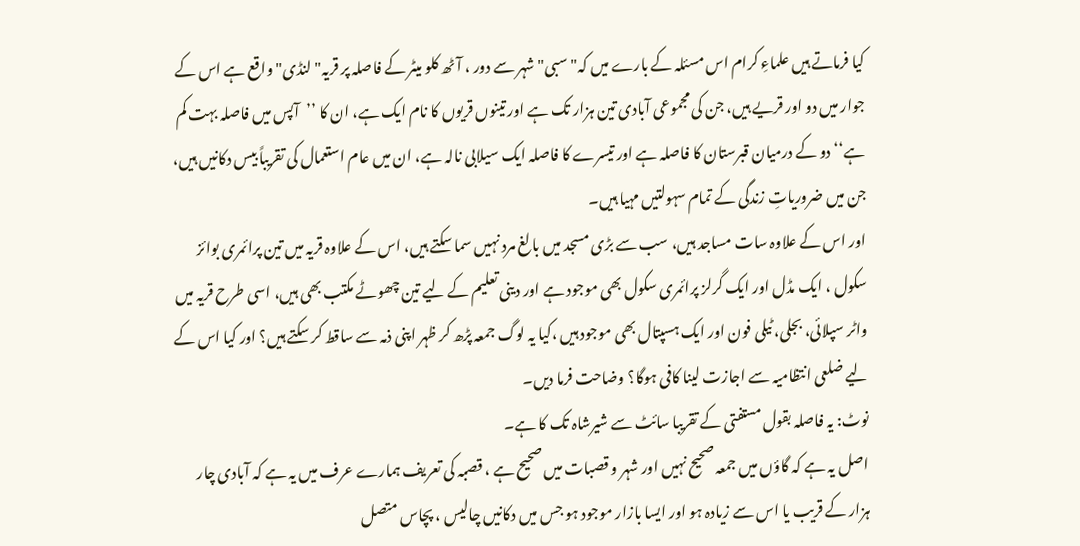کیا فرماتے ہیں علماءِ کرام اس مسئلہ کے بارے میں کہ" سبی" شہر سے دور ، آٹھ کلو میٹر کے فاصلہ پر قریہ" لنڈی" واقع ہے اس کے جوار میں دو اور قریے ہیں، جن کی مجموعی آبادی تین ہزار تک ہے اور تینوں قریوں کا نام ایک ہے، ان کا ’’آپس میں فاصلہ بہت کم ہے‘‘ دو کے درمیان قبرستان کا فاصلہ ہے اور تیسرے کا فاصلہ ایک سیلابی نالہ ہے، ان میں عام استعمال کی تقریباً بیس دکانیں ہیں، جن میں ضروریاتِ زندگی کے تمام سہولتیں مہیا ہیں۔
اور اس کے علاوہ سات مساجد ہیں، سب سے بڑی مسجد میں بالغ مرد نہیں سما سکتے ہیں، اس کے علاوہ قریہ میں تین پرائمری بوائز سکول ، ایک مڈل اور ایک گرلز پرائمری سکول بھی موجود ہے اور دینی تعلیم کے لیے تین چھوٹے مکتب بھی ہیں، اسی طرح قریہ میں واٹر سپلائی، بجلی، ٹیلی فون اور ایک ہسپتال بھی موجود ہیں ،کیا یہ لوگ جمعہ پڑھ کر ظہر اپنی ذمہ سے ساقط کر سکتے ہیں؟ اور کیا اس کے لیے ضلعی انتظامیہ سے اجازت لینا کافی ہوگا؟ وضاحت فرما دیں۔
نوٹ: یہ فاصلہ بقول مستفتی کے تقریبا سائٹ سے شیرشاہ تک کا ہے۔
اصل یہ ہے کہ گاؤں میں جمعہ صحیح نہیں اور شہر و قصبات میں صحیح ہے ، قصبہ کی تعریف ہمارے عرف میں یہ ہے کہ آبادی چار ہزار کے قریب یا اس سے زیادہ ہو اور ایسا بازار موجود ہو جس میں دکانیں چالیس ، پچاس متصل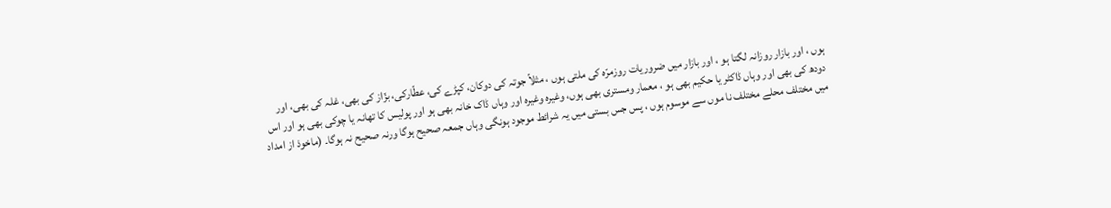ہوں ، اور بازار روزانہ لگتا ہو ، اور بازار میں ضروریات روزمرّہ کی ملتی ہوں ، مثلاً جوتہ کی دوکان، کپڑے کی، عطّارکی، بزّاز کی بھی، غلہ کی بھی، اور دودھ کی بھی اور وہاں ڈاکٹر یا حکیم بھی ہو ، معمار ومستری بھی ہوں، وغیرہ وغیرہ اور وہاں ڈاک خانہ بھی ہو اور پولیس کا تھانہ یا چوکی بھی ہو اور اس میں مختلف محلے مختلف نا موں سے موسوم ہوں ، پس جس بستی میں یہ شرائط موجود ہونگی وہاں جمعہ صحیح ہوگا ورنہ صحیح نہ ہوگا۔ (ماخوذ از امداد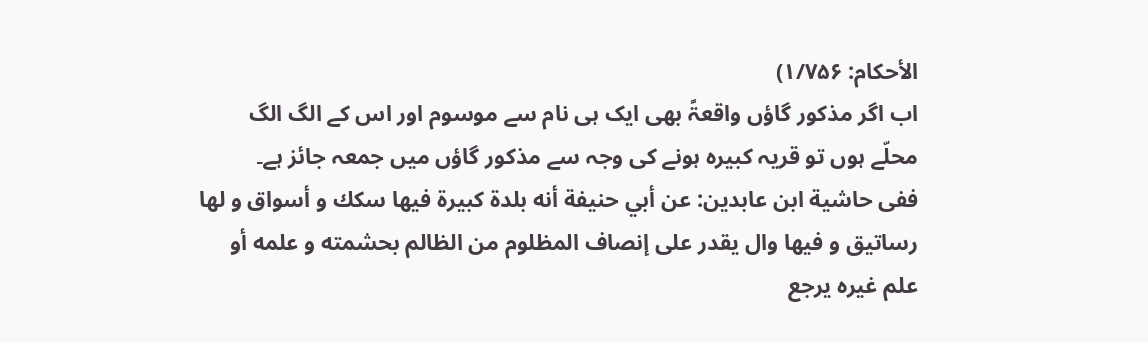الأحکام: ۱/۷۵۶)
اب اگر مذکور گاؤں واقعۃً بھی ایک ہی نام سے موسوم اور اس کے الگ الگ محلّے ہوں تو قریہ کبیرہ ہونے کی وجہ سے مذکور گاؤں میں جمعہ جائز ہے۔
ففی حاشية ابن عابدين: عن أبي حنيفة أنه بلدة كبيرة فيها سكك و أسواق و لها رساتيق و فيها وال يقدر على إنصاف المظلوم من الظالم بحشمته و علمه أو علم غيره يرجع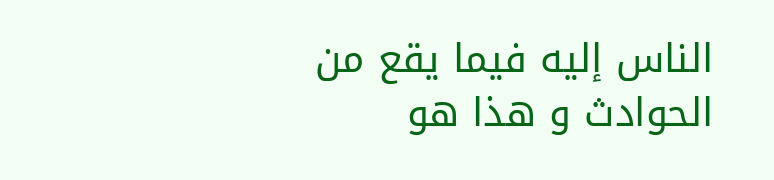الناس إليه فيما يقع من الحوادث و هذا هو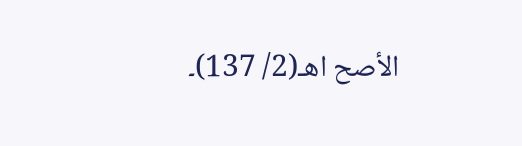الأصح اهـ(2/ 137)۔